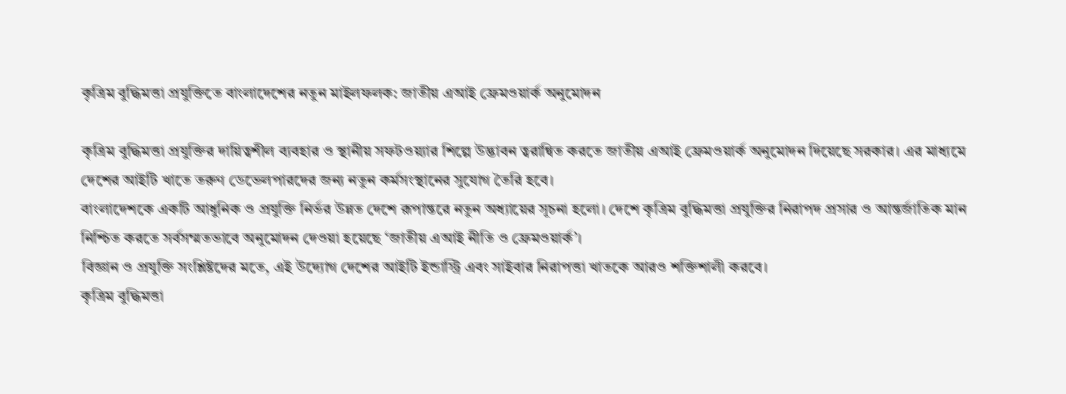কৃত্রিম বুদ্ধিমত্তা প্রযুক্তিতে বাংলাদেশের নতুন মাইলফলক: জাতীয় এআই ফ্রেমওয়ার্ক অনুমোদন

কৃত্রিম বুদ্ধিমত্তা প্রযুক্তির দায়িত্বশীল ব্যবহার ও স্থানীয় সফটওয়্যার শিল্পে উদ্ভাবন ত্বরান্বিত করতে জাতীয় এআই ফ্রেমওয়ার্ক অনুমোদন দিয়েছে সরকার। এর মাধ্যমে দেশের আইটি খাতে তরুণ ডেভেলপারদের জন্য নতুন কর্মসংস্থানের সুযোগ তৈরি হবে।
বাংলাদেশকে একটি আধুনিক ও প্রযুক্তি নির্ভর উন্নত দেশে রূপান্তরে নতুন অধ্যায়ের সূচনা হলো। দেশে কৃত্রিম বুদ্ধিমত্তা প্রযুক্তির নিরাপদ প্রসার ও আন্তর্জাতিক মান নিশ্চিত করতে সর্বসম্মতভাবে অনুমোদন দেওয়া হয়েছে ‘জাতীয় এআই নীতি ও ফ্রেমওয়ার্ক’।
বিজ্ঞান ও প্রযুক্তি সংশ্লিষ্টদের মতে, এই উদ্যোগ দেশের আইটি ইন্ডাস্ট্রি এবং সাইবার নিরাপত্তা খাতকে আরও শক্তিশালী করবে।
কৃত্রিম বুদ্ধিমত্তা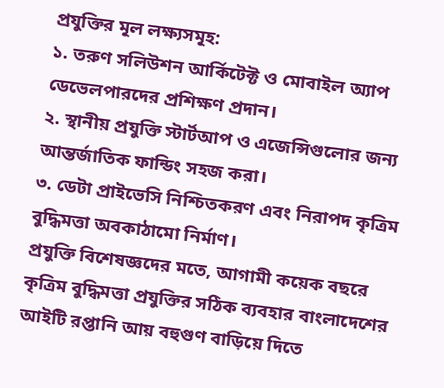প্রযুক্তির মূল লক্ষ্যসমূহ:
১. তরুণ সলিউশন আর্কিটেক্ট ও মোবাইল অ্যাপ ডেভেলপারদের প্রশিক্ষণ প্রদান।
২. স্থানীয় প্রযুক্তি স্টার্টআপ ও এজেন্সিগুলোর জন্য আন্তর্জাতিক ফান্ডিং সহজ করা।
৩. ডেটা প্রাইভেসি নিশ্চিতকরণ এবং নিরাপদ কৃত্রিম বুদ্ধিমত্তা অবকাঠামো নির্মাণ।
প্রযুক্তি বিশেষজ্ঞদের মতে, আগামী কয়েক বছরে কৃত্রিম বুদ্ধিমত্তা প্রযুক্তির সঠিক ব্যবহার বাংলাদেশের আইটি রপ্তানি আয় বহুগুণ বাড়িয়ে দিতে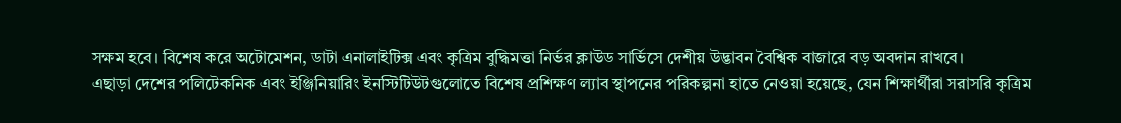সক্ষম হবে। বিশেষ করে অটোমেশন, ডাটা এনালাইটিক্স এবং কৃত্রিম বুদ্ধিমত্তা নির্ভর ক্লাউড সার্ভিসে দেশীয় উদ্ভাবন বৈশ্বিক বাজারে বড় অবদান রাখবে।
এছাড়া দেশের পলিটেকনিক এবং ইঞ্জিনিয়ারিং ইনস্টিটিউটগুলোতে বিশেষ প্রশিক্ষণ ল্যাব স্থাপনের পরিকল্পনা হাতে নেওয়া হয়েছে, যেন শিক্ষার্থীরা সরাসরি কৃত্রিম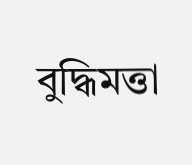বুদ্ধিমত্তা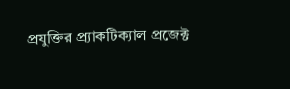প্রযুক্তির প্র্যাকটিক্যাল প্রজেক্ট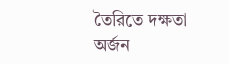তৈরিতে দক্ষতা অর্জন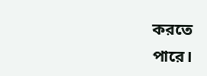করতে পারে।